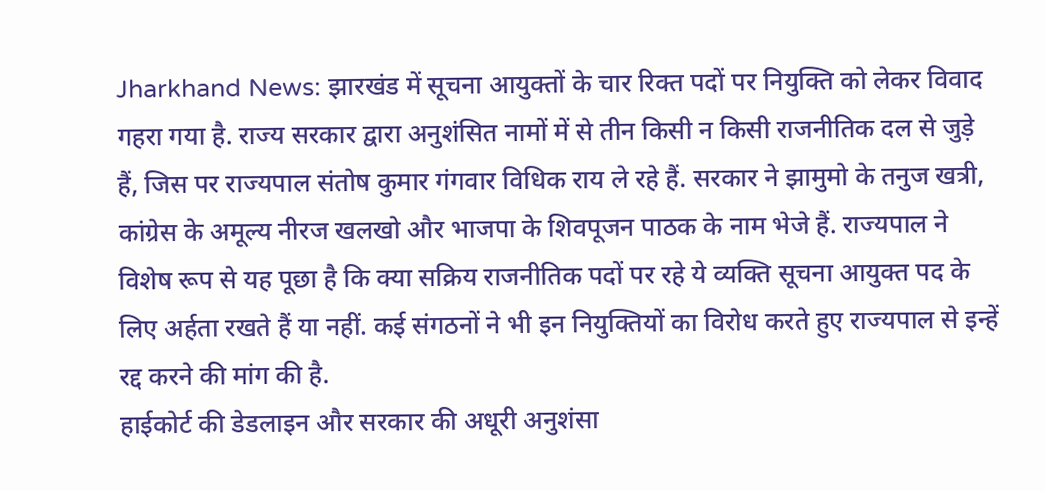Jharkhand News: झारखंड में सूचना आयुक्तों के चार रिक्त पदों पर नियुक्ति को लेकर विवाद गहरा गया है. राज्य सरकार द्वारा अनुशंसित नामों में से तीन किसी न किसी राजनीतिक दल से जुड़े हैं, जिस पर राज्यपाल संतोष कुमार गंगवार विधिक राय ले रहे हैं. सरकार ने झामुमो के तनुज खत्री, कांग्रेस के अमूल्य नीरज खलखो और भाजपा के शिवपूजन पाठक के नाम भेजे हैं. राज्यपाल ने विशेष रूप से यह पूछा है कि क्या सक्रिय राजनीतिक पदों पर रहे ये व्यक्ति सूचना आयुक्त पद के लिए अर्हता रखते हैं या नहीं. कई संगठनों ने भी इन नियुक्तियों का विरोध करते हुए राज्यपाल से इन्हें रद्द करने की मांग की है.
हाईकोर्ट की डेडलाइन और सरकार की अधूरी अनुशंसा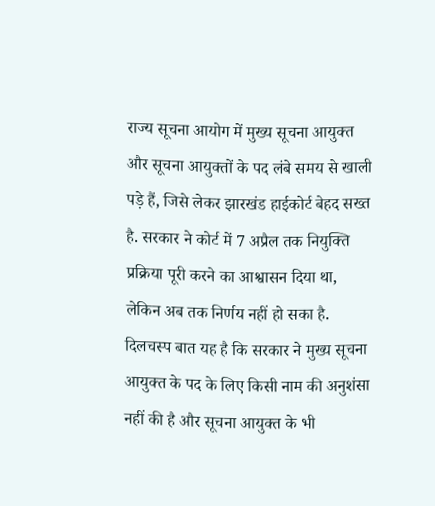राज्य सूचना आयोग में मुख्य सूचना आयुक्त और सूचना आयुक्तों के पद लंबे समय से खाली पड़े हैं, जिसे लेकर झारखंड हाईकोर्ट बेहद सख्त है. सरकार ने कोर्ट में 7 अप्रैल तक नियुक्ति प्रक्रिया पूरी करने का आश्वासन दिया था, लेकिन अब तक निर्णय नहीं हो सका है. दिलचस्प बात यह है कि सरकार ने मुख्य सूचना आयुक्त के पद के लिए किसी नाम की अनुशंसा नहीं की है और सूचना आयुक्त के भी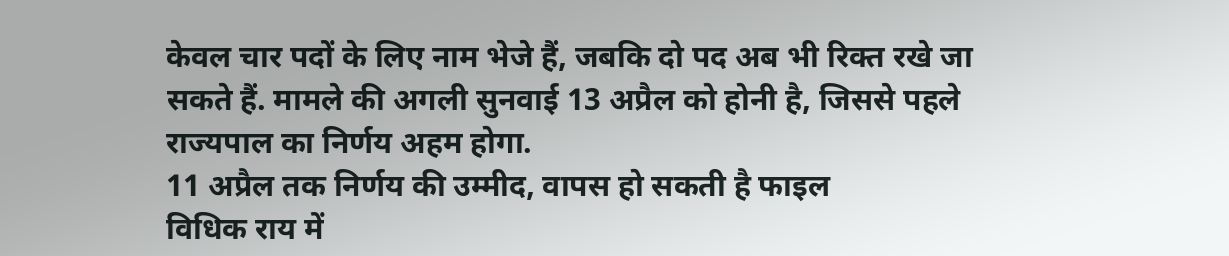केवल चार पदों के लिए नाम भेजे हैं, जबकि दो पद अब भी रिक्त रखे जा सकते हैं. मामले की अगली सुनवाई 13 अप्रैल को होनी है, जिससे पहले राज्यपाल का निर्णय अहम होगा.
11 अप्रैल तक निर्णय की उम्मीद, वापस हो सकती है फाइल
विधिक राय में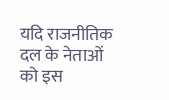यदि राजनीतिक दल के नेताओं को इस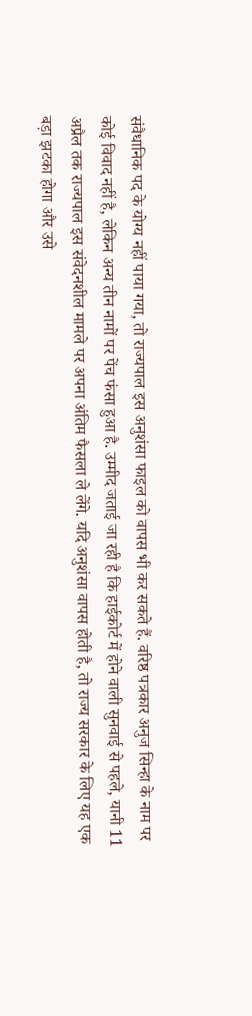संवैधानिक पद के योग्य नहीं पाया गया, तो राज्यपाल इस अनुशंसा फाइल को वापस भी कर सकते हैं. वरिष्ठ पत्रकार अनुज सिन्हा के नाम पर कोई विवाद नहीं है, लेकिन अन्य तीन नामों पर पेंच फंसा हुआ है. उम्मीद जताई जा रही है कि हाईकोर्ट में होने वाली सुनवाई से पहले, यानी 11 अप्रैल तक राज्यपाल इस संवेदनशील मामले पर अपना अंतिम फैसला ले लेंगे. यदि अनुशंसा वापस होती है, तो राज्य सरकार के लिए यह एक बड़ा झटका होगा और उसे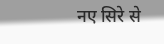नए सिरे से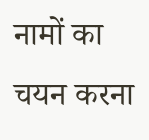नामों का चयन करना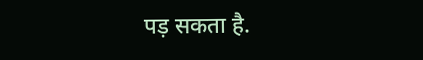पड़ सकता है.